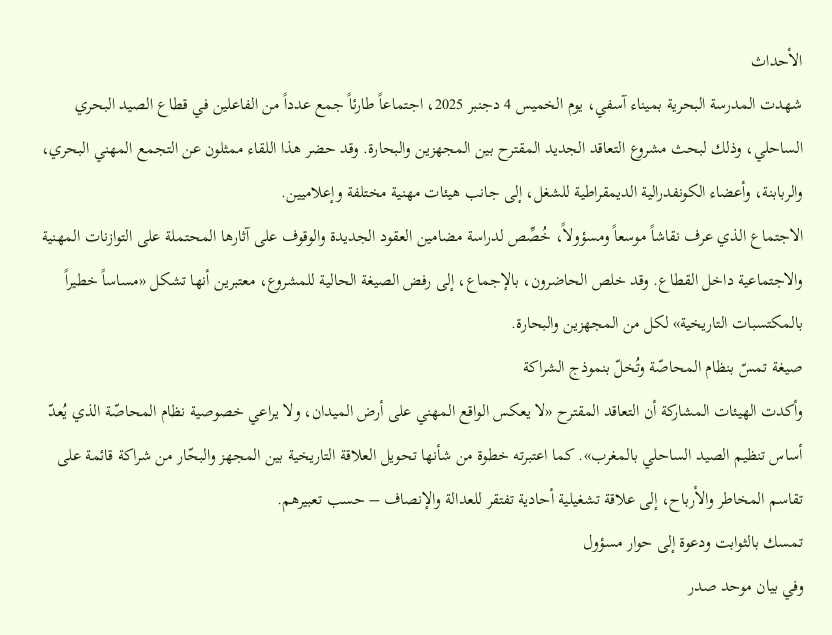الأحداث
شهدت المدرسة البحرية بميناء آسفي، يوم الخميس 4 دجنبر 2025، اجتماعاً طارئاً جمع عدداً من الفاعلين في قطاع الصيد البحري الساحلي، وذلك لبحث مشروع التعاقد الجديد المقترح بين المجهزين والبحارة. وقد حضر هذا اللقاء ممثلون عن التجمع المهني البحري، والربابنة، وأعضاء الكونفدرالية الديمقراطية للشغل، إلى جانب هيئات مهنية مختلفة وإعلاميين.
الاجتماع الذي عرف نقاشاً موسعاً ومسؤولاً، خُصِّص لدراسة مضامين العقود الجديدة والوقوف على آثارها المحتملة على التوازنات المهنية والاجتماعية داخل القطاع. وقد خلص الحاضرون، بالإجماع، إلى رفض الصيغة الحالية للمشروع، معتبرين أنها تشكل «مساساً خطيراً بالمكتسبات التاريخية» لكل من المجهزين والبحارة.
صيغة تمسّ بنظام المحاصّة وتُخلّ بنموذج الشراكة
وأكدت الهيئات المشاركة أن التعاقد المقترح «لا يعكس الواقع المهني على أرض الميدان، ولا يراعي خصوصية نظام المحاصّة الذي يُعدّ أساس تنظيم الصيد الساحلي بالمغرب». كما اعتبرته خطوة من شأنها تحويل العلاقة التاريخية بين المجهز والبحّار من شراكة قائمة على تقاسم المخاطر والأرباح، إلى علاقة تشغيلية أحادية تفتقر للعدالة والإنصاف – حسب تعبيرهم.
تمسك بالثوابت ودعوة إلى حوار مسؤول
وفي بيان موحد صدر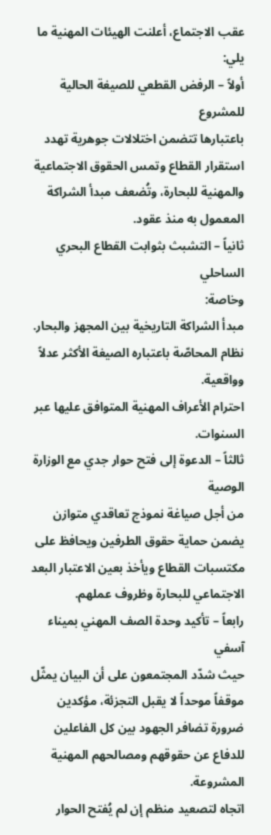عقب الاجتماع، أعلنت الهيئات المهنية ما يلي:
أولاً – الرفض القطعي للصيغة الحالية للمشروع
باعتبارها تتضمن اختلالات جوهرية تهدد استقرار القطاع وتمس الحقوق الاجتماعية والمهنية للبحارة، وتُضعف مبدأ الشراكة المعمول به منذ عقود.
ثانياً – التشبث بثوابت القطاع البحري الساحلي
وخاصة:
مبدأ الشراكة التاريخية بين المجهز والبحار.
نظام المحاصّة باعتباره الصيغة الأكثر عدلاً وواقعية.
احترام الأعراف المهنية المتوافق عليها عبر السنوات.
ثالثاً – الدعوة إلى فتح حوار جدي مع الوزارة الوصية
من أجل صياغة نموذج تعاقدي متوازن يضمن حماية حقوق الطرفين ويحافظ على مكتسبات القطاع ويأخذ بعين الاعتبار البعد الاجتماعي للبحارة وظروف عملهم.
رابعاً – تأكيد وحدة الصف المهني بميناء آسفي
حيث شدّد المجتمعون على أن البيان يمثّل موقفاً موحداً لا يقبل التجزئة، مؤكدين ضرورة تضافر الجهود بين كل الفاعلين للدفاع عن حقوقهم ومصالحهم المهنية المشروعة.
اتجاه لتصعيد منظم إن لم يُفتح الحوار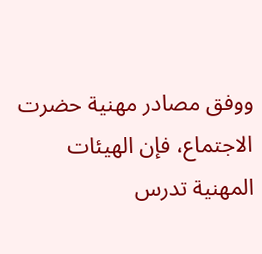ووفق مصادر مهنية حضرت الاجتماع، فإن الهيئات المهنية تدرس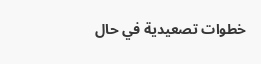خطوات تصعيدية في حال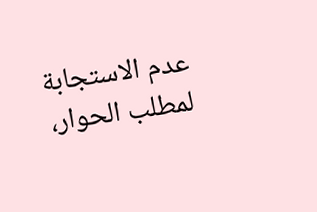عدم الاستجابة لمطلب الحوار،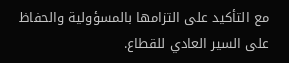مع التأكيد على التزامها بالمسؤولية والحفاظ على السير العادي للقطاع.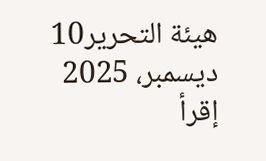هيئة التحرير10 ديسمبر، 2025
إقرأ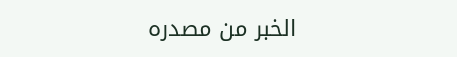الخبر من مصدره